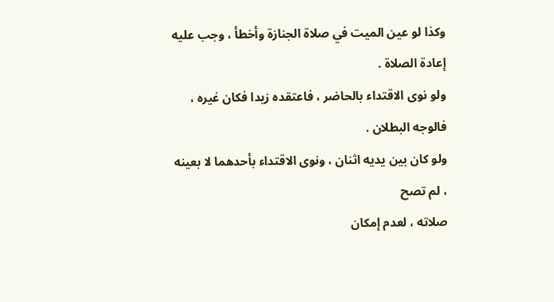وكذا لو عين الميت في صلاة الجنازة وأخطأ ، وجب عليه إعادة الصلاة .
ولو نوى الاقتداء بالحاضر ، فاعتقده زيدا فكان غيره ، فالوجه البطلان .
ولو كان بين يديه اثنان ، ونوى الاقتداء بأحدهما لا بعينه ، لم تصح
صلاته ، لعدم إمكان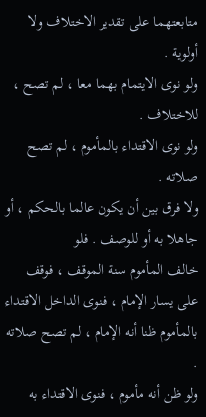متابعتهما على تقدير الاختلاف ولا أولوية .
ولو نوى الايتمام بهما معا ، لم تصح ، للاختلاف .
ولو نوى الاقتداء بالمأموم ، لم تصح صلاته .
ولا فرق بين أن يكون عالما بالحكم ، أو جاهلا به أو للوصف . فلو
خالف المأموم سنة الموقف ، فوقف على يسار الإمام ، فنوى الداخل الاقتداء
بالمأموم ظنا أنه الإمام ، لم تصح صلاته .
ولو ظن أنه مأموم ، فنوى الاقتداء به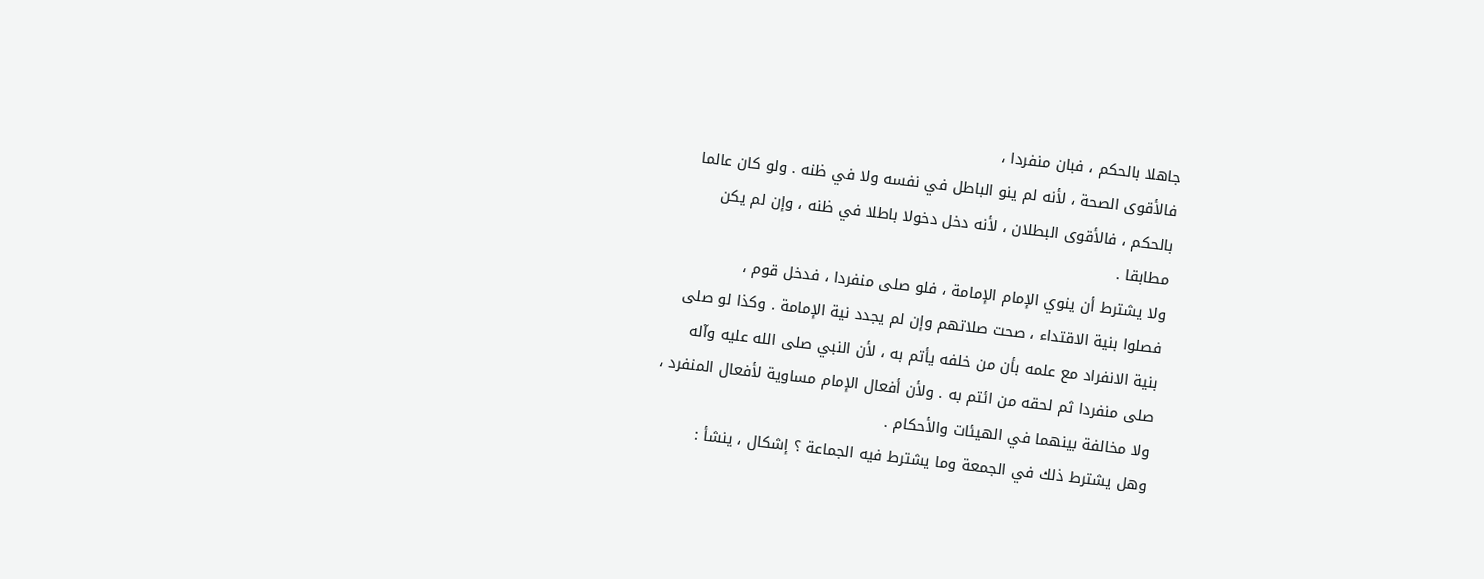جاهلا بالحكم ، فبان منفردا ،
فالأقوى الصحة ، لأنه لم ينو الباطل في نفسه ولا في ظنه . ولو كان عالما
بالحكم ، فالأقوى البطلان ، لأنه دخل دخولا باطلا في ظنه ، وإن لم يكن
مطابقا .
ولا يشترط أن ينوي الإمام الإمامة ، فلو صلى منفردا ، فدخل قوم ،
فصلوا بنية الاقتداء ، صحت صلاتهم وإن لم يجدد نية الإمامة . وكذا لو صلى
بنية الانفراد مع علمه بأن من خلفه يأتم به ، لأن النبي صلى الله عليه وآله
صلى منفردا ثم لحقه من ائتم به . ولأن أفعال الإمام مساوية لأفعال المنفرد ،
ولا مخالفة بينهما في الهيئات والأحكام .
وهل يشترط ذلك في الجمعة وما يشترط فيه الجماعة ؟ إشكال ، ينشأ :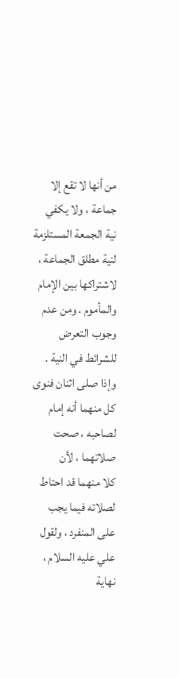من أنها لا تقع إلا جماعة ، ولا يكفي نية الجمعة المستلزمة لنية مطلق الجماعة ،
لاشتراكها بين الإمام والمأموم . ومن عدم وجوب التعرض للشرائط في النية .
وإذا صلى اثنان فنوى كل منهما أنه إمام لصاحبه ، صحت صلاتهما ، لأن
كلا منهما قد احتاط لصلاته فيما يجب على المنفرد ، ولقول علي عليه السلام ،
نهاية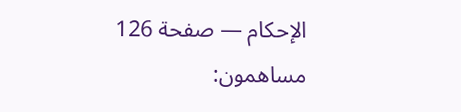الإحكام — صفحة 126
مساهمون: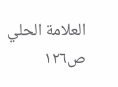العلامة الحلي
ص١٢٦